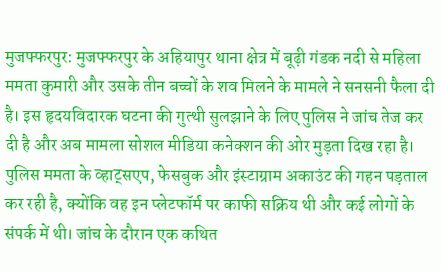मुजफ्फरपुर: मुजफ्फरपुर के अहियापुर थाना क्षेत्र में बूढ़ी गंडक नदी से महिला ममता कुमारी और उसके तीन बच्चों के शव मिलने के मामले ने सनसनी फैला दी है। इस हृदयविदारक घटना की गुत्थी सुलझाने के लिए पुलिस ने जांच तेज कर दी है और अब मामला सोशल मीडिया कनेक्शन की ओर मुड़ता दिख रहा है। पुलिस ममता के व्हाट्सएप, फेसबुक और इंस्टाग्राम अकाउंट की गहन पड़ताल कर रही है, क्योंकि वह इन प्लेटफॉर्म पर काफी सक्रिय थी और कई लोगों के संपर्क में थी। जांच के दौरान एक कथित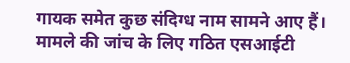गायक समेत कुछ संदिग्ध नाम सामने आए हैं।
मामले की जांच के लिए गठित एसआईटी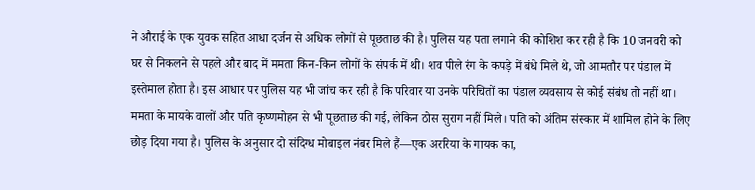ने औराई के एक युवक सहित आधा दर्जन से अधिक लोगों से पूछताछ की है। पुलिस यह पता लगाने की कोशिश कर रही है कि 10 जनवरी को घर से निकलने से पहले और बाद में ममता किन-किन लोगों के संपर्क में थी। शव पीले रंग के कपड़े में बंधे मिले थे, जो आमतौर पर पंडाल में इस्तेमाल होता है। इस आधार पर पुलिस यह भी जांच कर रही है कि परिवार या उनके परिचितों का पंडाल व्यवसाय से कोई संबंध तो नहीं था।
ममता के मायके वालों और पति कृष्णमोहन से भी पूछताछ की गई, लेकिन ठोस सुराग नहीं मिले। पति को अंतिम संस्कार में शामिल होने के लिए छोड़ दिया गया है। पुलिस के अनुसार दो संदिग्ध मोबाइल नंबर मिले हैं—एक अररिया के गायक का,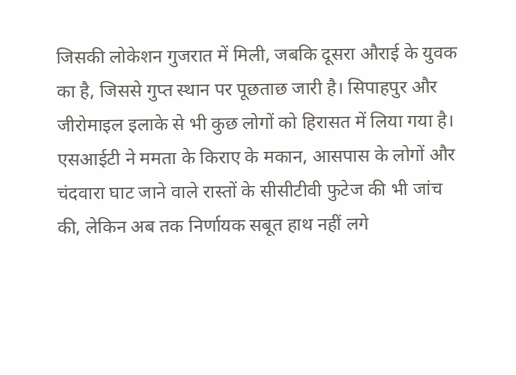जिसकी लोकेशन गुजरात में मिली, जबकि दूसरा औराई के युवक का है, जिससे गुप्त स्थान पर पूछताछ जारी है। सिपाहपुर और जीरोमाइल इलाके से भी कुछ लोगों को हिरासत में लिया गया है।
एसआईटी ने ममता के किराए के मकान, आसपास के लोगों और चंदवारा घाट जाने वाले रास्तों के सीसीटीवी फुटेज की भी जांच की, लेकिन अब तक निर्णायक सबूत हाथ नहीं लगे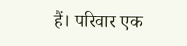हैं। परिवार एक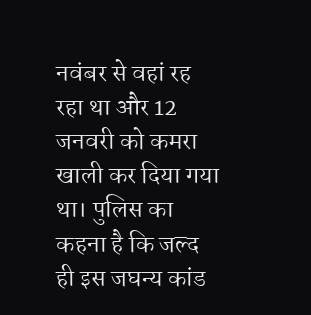नवंबर से वहां रह रहा था और 12 जनवरी को कमरा खाली कर दिया गया था। पुलिस का कहना है कि जल्द ही इस जघन्य कांड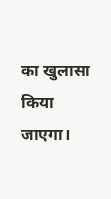का खुलासा किया जाएगा।